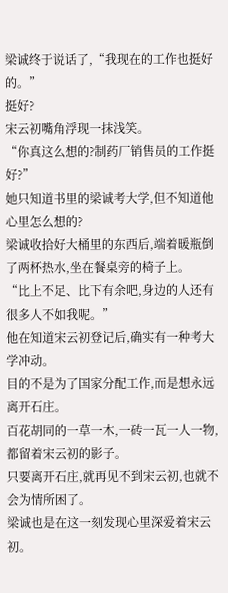梁诚终于说话了,“我现在的工作也挺好的。”
挺好?
宋云初嘴角浮现一抹浅笑。
“你真这么想的?制药厂销售员的工作挺好?”
她只知道书里的梁诚考大学,但不知道他心里怎么想的?
梁诚收拾好大桶里的东西后,端着暖瓶倒了两杯热水,坐在餐桌旁的椅子上。
“比上不足、比下有余吧,身边的人还有很多人不如我呢。”
他在知道宋云初登记后,确实有一种考大学冲动。
目的不是为了国家分配工作,而是想永远离开石庄。
百花胡同的一草一木,一砖一瓦一人一物,都留着宋云初的影子。
只要离开石庄,就再见不到宋云初,也就不会为情所困了。
梁诚也是在这一刻发现心里深爱着宋云初。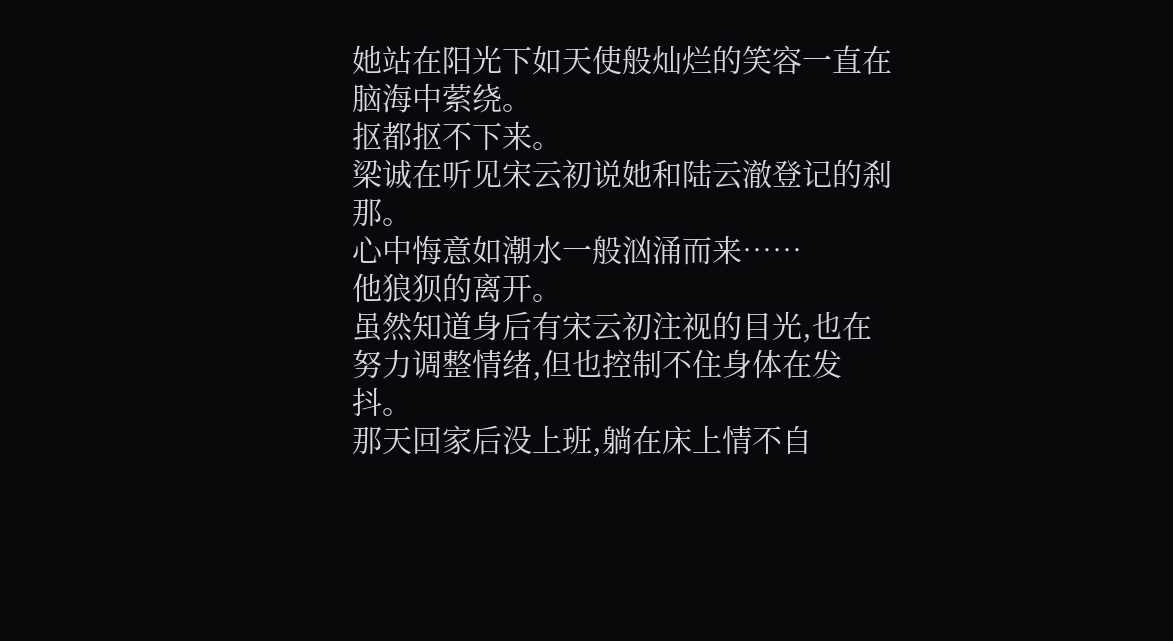她站在阳光下如天使般灿烂的笑容一直在脑海中萦绕。
抠都抠不下来。
梁诚在听见宋云初说她和陆云澈登记的刹那。
心中悔意如潮水一般汹涌而来……
他狼狈的离开。
虽然知道身后有宋云初注视的目光,也在努力调整情绪,但也控制不住身体在发抖。
那天回家后没上班,躺在床上情不自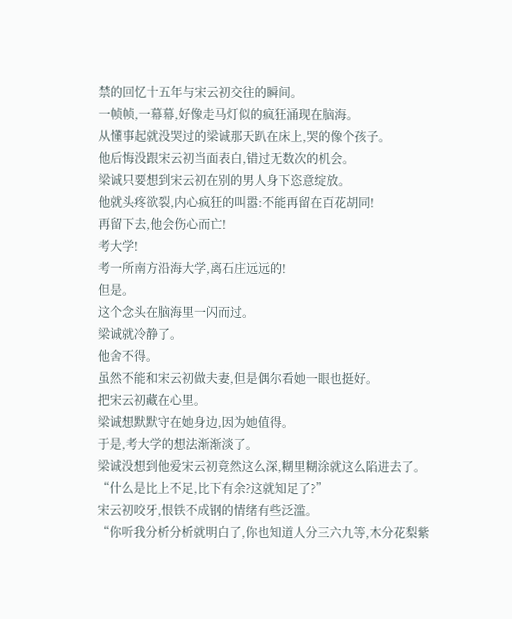禁的回忆十五年与宋云初交往的瞬间。
一帧帧,一幕幕,好像走马灯似的疯狂涌现在脑海。
从懂事起就没哭过的梁诚那天趴在床上,哭的像个孩子。
他后悔没跟宋云初当面表白,错过无数次的机会。
梁诚只要想到宋云初在别的男人身下恣意绽放。
他就头疼欲裂,内心疯狂的叫嚣:不能再留在百花胡同!
再留下去,他会伤心而亡!
考大学!
考一所南方沿海大学,离石庄远远的!
但是。
这个念头在脑海里一闪而过。
梁诚就冷静了。
他舍不得。
虽然不能和宋云初做夫妻,但是偶尔看她一眼也挺好。
把宋云初藏在心里。
梁诚想默默守在她身边,因为她值得。
于是,考大学的想法渐渐淡了。
梁诚没想到他爱宋云初竟然这么深,糊里糊涂就这么陷进去了。
“什么是比上不足,比下有余?这就知足了?”
宋云初咬牙,恨铁不成钢的情绪有些泛滥。
“你听我分析分析就明白了,你也知道人分三六九等,木分花梨紫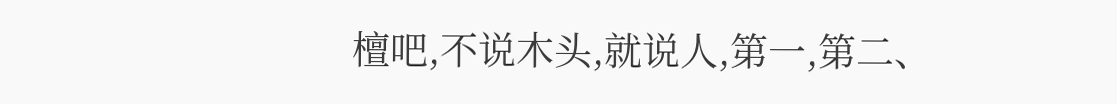檀吧,不说木头,就说人,第一,第二、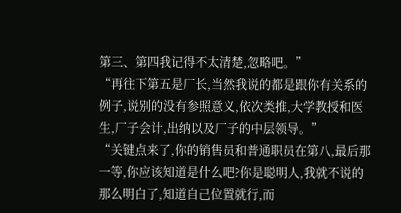第三、第四我记得不太清楚,忽略吧。”
“再往下第五是厂长,当然我说的都是跟你有关系的例子,说别的没有参照意义,依次类推,大学教授和医生,厂子会计,出纳以及厂子的中层领导。”
“关键点来了,你的销售员和普通职员在第八,最后那一等,你应该知道是什么吧?你是聪明人,我就不说的那么明白了,知道自己位置就行,而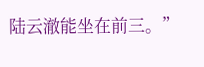陆云澈能坐在前三。”